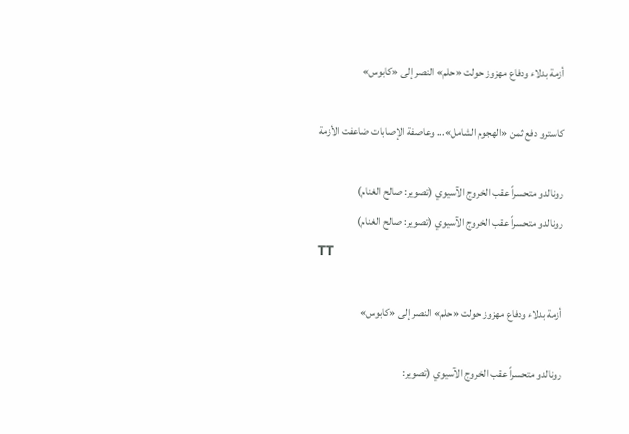أزمة بدلاء ودفاع مهزوز حولت «حلم» النصر إلى «كابوس»

كاسترو دفع ثمن «الهجوم الشامل»... وعاصفة الإصابات ضاعفت الأزمة

رونالدو متحسراً عقب الخروج الآسيوي (تصوير: صالح الغنام)
رونالدو متحسراً عقب الخروج الآسيوي (تصوير: صالح الغنام)
TT

أزمة بدلاء ودفاع مهزوز حولت «حلم» النصر إلى «كابوس»

رونالدو متحسراً عقب الخروج الآسيوي (تصوير: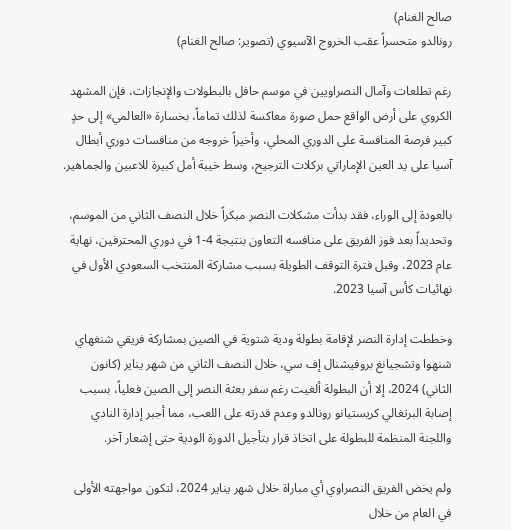صالح الغنام)
رونالدو متحسراً عقب الخروج الآسيوي (تصوير: صالح الغنام)

رغم تطلعات وآمال النصراويين في موسم حافل بالبطولات والإنجازات، فإن المشهد الكروي على أرض الواقع حمل صورة معاكسة لذلك تماماً، بخسارة «العالمي» إلى حدٍ كبير فرصة المنافسة على الدوري المحلي، وأخيراً خروجه من منافسات دوري أبطال آسيا على يد العين الإماراتي بركلات الترجيح، وسط خيبة أمل كبيرة للاعبين والجماهير.

بالعودة إلى الوراء، فقد بدأت مشكلات النصر مبكراً خلال النصف الثاني من الموسم، وتحديداً بعد فوز الفريق على منافسه التعاون بنتيجة 4-1 في دوري المحترفين، نهاية عام 2023، وقبل فترة التوقف الطويلة بسبب مشاركة المنتخب السعودي الأول في نهائيات كأس آسيا 2023.

وخططت إدارة النصر لإقامة بطولة ودية شتوية في الصين بمشاركة فريقي شنغهاي شنهوا وتشجيانغ بروفيشنال إف سي، خلال النصف الثاني من شهر يناير (كانون الثاني) 2024، إلا أن البطولة ألغيت رغم سفر بعثة النصر إلى الصين فعلياً، بسبب إصابة البرتغالي كريستيانو رونالدو وعدم قدرته على اللعب، مما أجبر إدارة النادي واللجنة المنظمة للبطولة على اتخاذ قرار بتأجيل الدورة الودية حتى إشعار آخر.

ولم يخض الفريق النصراوي أي مباراة خلال شهر يناير 2024، لتكون مواجهته الأولى في العام من خلال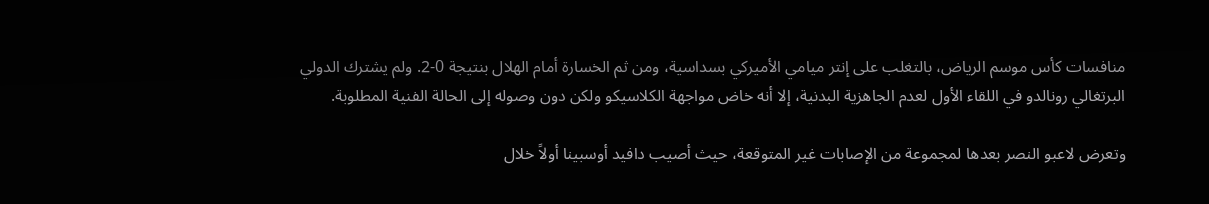منافسات كأس موسم الرياض، بالتغلب على إنتر ميامي الأميركي بسداسية، ومن ثم الخسارة أمام الهلال بنتيجة 0-2. ولم يشترك الدولي البرتغالي رونالدو في اللقاء الأول لعدم الجاهزية البدنية، إلا أنه خاض مواجهة الكلاسيكو ولكن دون وصوله إلى الحالة الفنية المطلوبة.

وتعرض لاعبو النصر بعدها لمجموعة من الإصابات غير المتوقعة، حيث أصيب دافيد أوسبينا أولاً خلال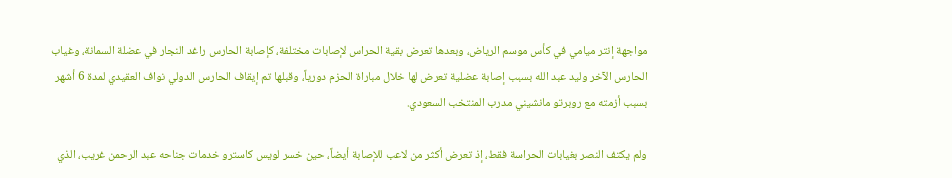مواجهة إنتر ميامي في كأس موسم الرياض، وبعدها تعرض بقية الحراس لإصابات مختلفة، كإصابة الحارس راغد النجار في عضلة السمانة، وغياب الحارس الآخر وليد عبد الله بسبب إصابة عضلية تعرض لها خلال مباراة الحزم دورياً، وقبلها تم إيقاف الحارس الدولي نواف العقيدي لمدة 6 أشهر بسبب أزمته مع روبرتو مانشيني مدرب المنتخب السعودي.

ولم يكتف النصر بغيابات الحراسة فقط، إذ تعرض أكثر من لاعب للإصابة أيضاً، حين خسر لويس كاسترو خدمات جناحه عبد الرحمن غريب، الذي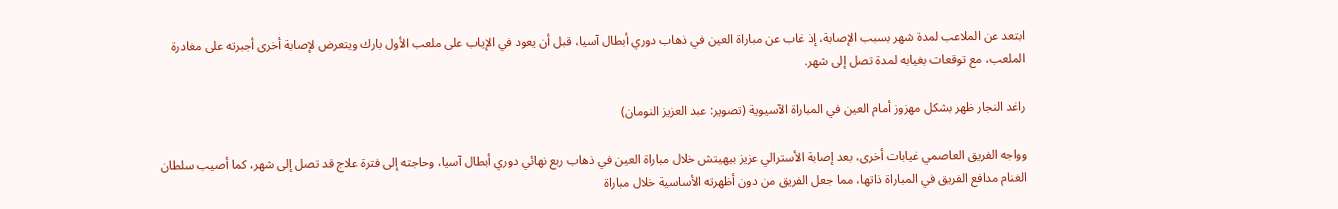ابتعد عن الملاعب لمدة شهر بسبب الإصابة، إذ غاب عن مباراة العين في ذهاب دوري أبطال آسيا، قبل أن يعود في الإياب على ملعب الأول بارك ويتعرض لإصابة أخرى أجبرته على مغادرة الملعب، مع توقعات بغيابه لمدة تصل إلى شهر.

راغد النجار ظهر بشكل مهزوز أمام العين في المباراة الآسيوية (تصوير: عبد العزيز النومان)

وواجه الفريق العاصمي غيابات أخرى، بعد إصابة الأسترالي عزيز بيهيتش خلال مباراة العين في ذهاب ربع نهائي دوري أبطال آسيا، وحاجته إلى فترة علاج قد تصل إلى شهر، كما أصيب سلطان الغنام مدافع الفريق في المباراة ذاتها، مما جعل الفريق من دون أظهرته الأساسية خلال مباراة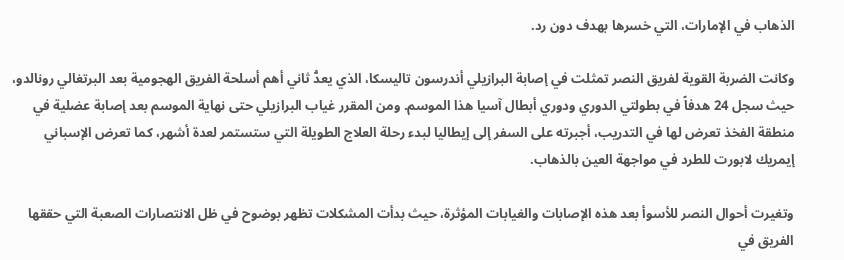الذهاب في الإمارات، التي خسرها بهدف دون رد.

وكانت الضربة القوية لفريق النصر تمثلت في إصابة البرازيلي أندرسون تاليسكا، الذي يعدُّ ثاني أهم أسلحة الفريق الهجومية بعد البرتغالي رونالدو، حيث سجل 24 هدفاً في بطولتي الدوري ودوري أبطال آسيا هذا الموسم. ومن المقرر غياب البرازيلي حتى نهاية الموسم بعد إصابة عضلية في منطقة الفخذ تعرض لها في التدريب، أجبرته على السفر إلى إيطاليا لبدء رحلة العلاج الطويلة التي ستستمر لعدة أشهر، كما تعرض الإسباني إيمريك لابورت للطرد في مواجهة العين بالذهاب.

وتغيرت أحوال النصر للأسوأ بعد هذه الإصابات والغيابات المؤثرة، حيث بدأت المشكلات تظهر بوضوح في ظل الانتصارات الصعبة التي حققها الفريق في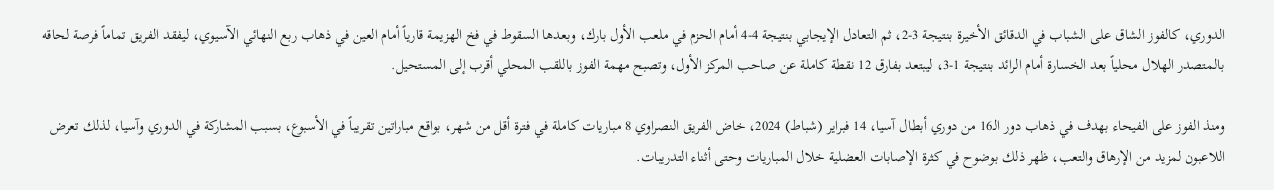الدوري، كالفوز الشاق على الشباب في الدقائق الأخيرة بنتيجة 3-2، ثم التعادل الإيجابي بنتيجة 4-4 أمام الحزم في ملعب الأول بارك، وبعدها السقوط في فخ الهزيمة قارياً أمام العين في ذهاب ربع النهائي الآسيوي، ليفقد الفريق تماماً فرصة لحاقه بالمتصدر الهلال محلياً بعد الخسارة أمام الرائد بنتيجة 1-3، ليبتعد بفارق 12 نقطة كاملة عن صاحب المركز الأول، وتصبح مهمة الفوز باللقب المحلي أقرب إلى المستحيل.

ومنذ الفوز على الفيحاء بهدف في ذهاب دور الـ16 من دوري أبطال آسيا، 14 فبراير (شباط) 2024، خاض الفريق النصراوي 8 مباريات كاملة في فترة أقل من شهر، بواقع مباراتين تقريباً في الأسبوع، بسبب المشاركة في الدوري وآسيا، لذلك تعرض اللاعبون لمزيد من الإرهاق والتعب، ظهر ذلك بوضوح في كثرة الإصابات العضلية خلال المباريات وحتى أثناء التدريبات.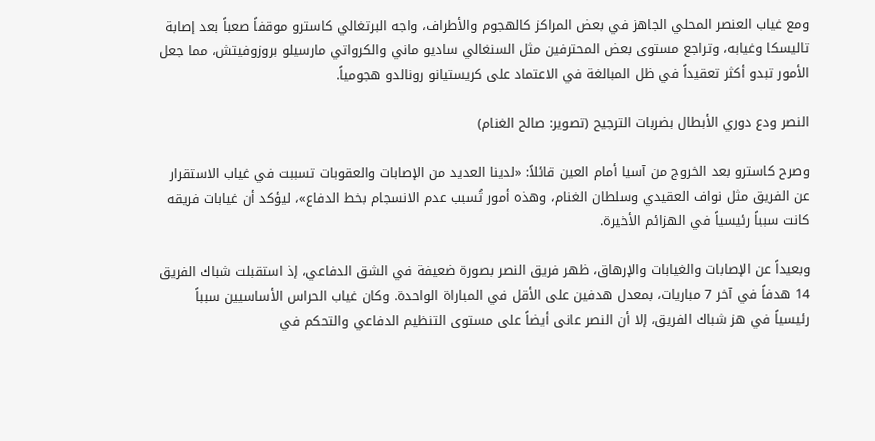ومع غياب العنصر المحلي الجاهز في بعض المراكز كالهجوم والأطراف، واجه البرتغالي كاسترو موقفاً صعباً بعد إصابة تاليسكا وغيابه، وتراجع مستوى بعض المحترفين مثل السنغالي ساديو ماني والكرواتي مارسيلو بروزوفيتش، مما جعل الأمور تبدو أكثر تعقيداً في ظل المبالغة في الاعتماد على كريستيانو رونالدو هجومياً.

النصر ودع دوري الأبطال بضربات الترجيح (تصوير: صالح الغنام)

وصرح كاسترو بعد الخروج من آسيا أمام العين قائلاً: «لدينا العديد من الإصابات والعقوبات تسببت في غياب الاستقرار عن الفريق مثل نواف العقيدي وسلطان الغنام، وهذه أمور تُسبب عدم الانسجام بخط الدفاع»، ليؤكد أن غيابات فريقه كانت سبباً رئيسياً في الهزائم الأخيرة.

وبعيداً عن الإصابات والغيابات والإرهاق، ظهر فريق النصر بصورة ضعيفة في الشق الدفاعي، إذ استقبلت شباك الفريق 14 هدفاً في آخر 7 مباريات، بمعدل هدفين على الأقل في المباراة الواحدة. وكان غياب الحراس الأساسيين سبباً رئيسياً في هز شباك الفريق، إلا أن النصر عانى أيضاً على مستوى التنظيم الدفاعي والتحكم في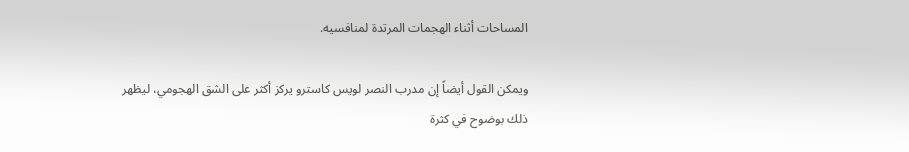المساحات أثناء الهجمات المرتدة لمنافسيه.

ويمكن القول أيضاً إن مدرب النصر لويس كاسترو يركز أكثر على الشق الهجومي، ليظهر ذلك بوضوح في كثرة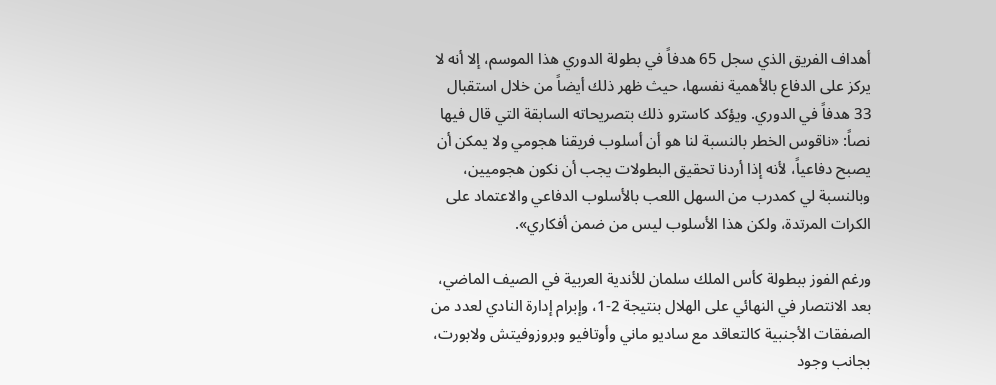أهداف الفريق الذي سجل 65 هدفاً في بطولة الدوري هذا الموسم، إلا أنه لا يركز على الدفاع بالأهمية نفسها، حيث ظهر ذلك أيضاً من خلال استقبال 33 هدفاً في الدوري. ويؤكد كاسترو ذلك بتصريحاته السابقة التي قال فيها نصاً: «ناقوس الخطر بالنسبة لنا هو أن أسلوب فريقنا هجومي ولا يمكن أن يصبح دفاعياً، لأنه إذا أردنا تحقيق البطولات يجب أن نكون هجوميين، وبالنسبة لي كمدرب من السهل اللعب بالأسلوب الدفاعي والاعتماد على الكرات المرتدة، ولكن هذا الأسلوب ليس من ضمن أفكاري».

ورغم الفوز ببطولة كأس الملك سلمان للأندية العربية في الصيف الماضي، بعد الانتصار في النهائي على الهلال بنتيجة 2-1، وإبرام إدارة النادي لعدد من الصفقات الأجنبية كالتعاقد مع ساديو ماني وأوتافيو وبروزوفيتش ولابورت، بجانب وجود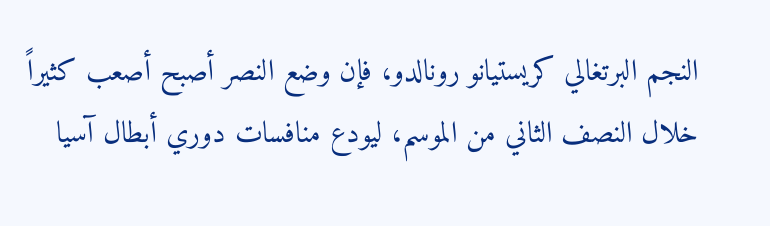النجم البرتغالي كريستيانو رونالدو، فإن وضع النصر أصبح أصعب كثيراً خلال النصف الثاني من الموسم، ليودع منافسات دوري أبطال آسيا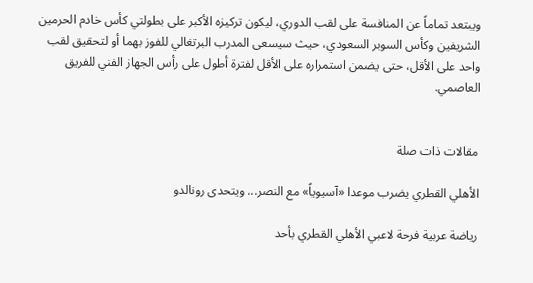ويبتعد تماماً عن المنافسة على لقب الدوري، ليكون تركيزه الأكبر على بطولتي كأس خادم الحرمين الشريفين وكأس السوبر السعودي، حيث سيسعى المدرب البرتغالي للفوز بهما أو لتحقيق لقب واحد على الأقل، حتى يضمن استمراره على الأقل لفترة أطول على رأس الجهاز الفني للفريق العاصمي.


مقالات ذات صلة

الأهلي القطري يضرب موعدا «آسيوياً» مع النصر... ويتحدى رونالدو

رياضة عربية فرحة لاعبي الأهلي القطري بأحد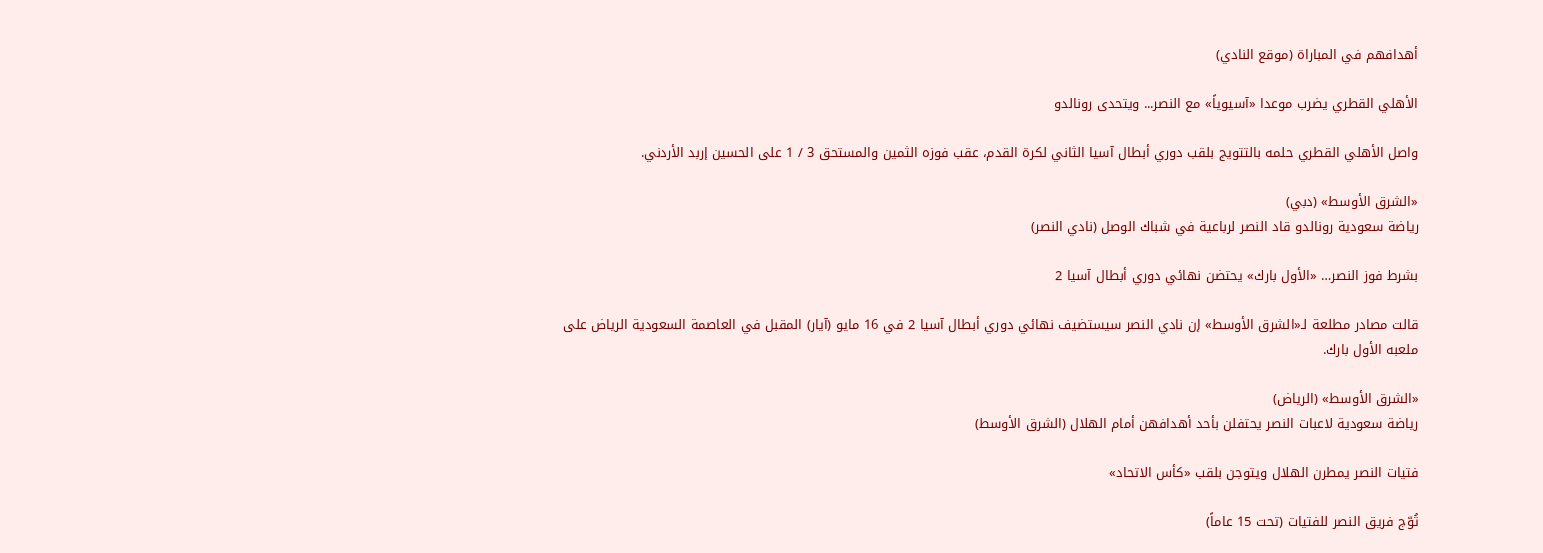أهدافهم في المباراة (موقع النادي)

الأهلي القطري يضرب موعدا «آسيوياً» مع النصر... ويتحدى رونالدو

واصل الأهلي القطري حلمه بالتتويج بلقب دوري أبطال آسيا الثاني لكرة القدم، عقب فوزه الثمين والمستحق 3 / 1 على الحسين إربد الأردني.

«الشرق الأوسط» (دبي)
رياضة سعودية رونالدو قاد النصر لرباعية في شباك الوصل (نادي النصر)

بشرط فوز النصر… «الأول بارك» يحتضن نهائي دوري أبطال آسيا 2

قالت مصادر مطلعة لـ«الشرق الأوسط» إن نادي النصر سيستضيف نهائي دوري أبطال آسيا 2 في 16 مايو (آيار) المقبل في العاصمة السعودية الرياض على ملعبه الأول بارك.

«الشرق الأوسط» (الرياض)
رياضة سعودية لاعبات النصر يحتفلن بأحد أهدافهن أمام الهلال (الشرق الأوسط)

فتيات النصر يمطرن الهلال ويتوجن بلقب «كأس الاتحاد»

تُوّج فريق النصر للفتيات (تحت 15 عاماً)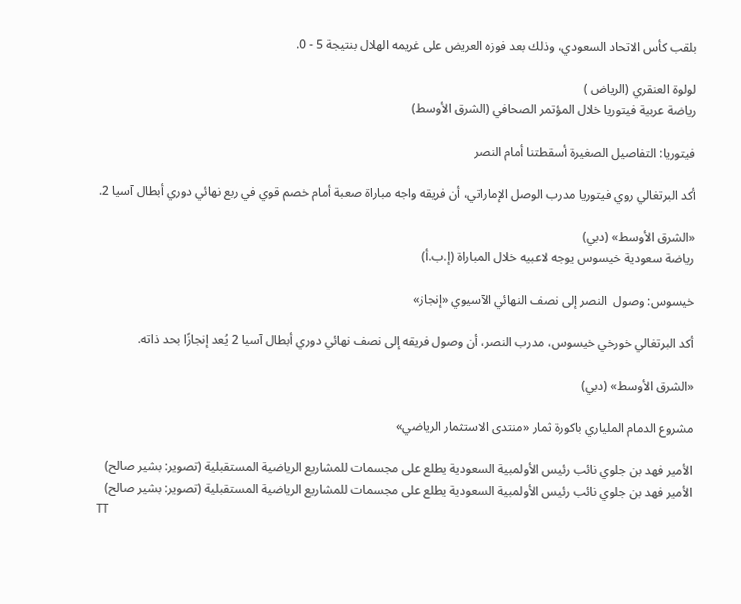بلقب كأس الاتحاد السعودي، وذلك بعد فوزه العريض على غريمه الهلال بنتيجة 5 - 0.

لولوة العنقري (الرياض )
رياضة عربية فيتوريا خلال المؤتمر الصحافي (الشرق الأوسط)

فيتوريا: التفاصيل الصغيرة أسقطتنا أمام النصر

أكد البرتغالي روي فيتوريا مدرب الوصل الإماراتي، أن فريقه واجه مباراة صعبة أمام خصم قوي في ربع نهائي دوري أبطال آسيا 2.

«الشرق الأوسط» (دبي)
رياضة سعودية خيسوس يوجه لاعبيه خلال المباراة (إ.ب.أ)

خيسوس: وصول  النصر إلى نصف النهائي الآسيوي «إنجاز»

أكد البرتغالي خورخي خيسوس، مدرب النصر، أن وصول فريقه إلى نصف نهائي دوري أبطال آسيا 2 يُعد إنجازًا بحد ذاته.

«الشرق الأوسط» (دبي)

مشروع الدمام الملياري باكورة ثمار «منتدى الاستثمار الرياضي»

الأمير فهد بن جلوي نائب رئيس الأولمبية السعودية يطلع على مجسمات للمشاريع الرياضية المستقبلية (تصوير: بشير صالح)
الأمير فهد بن جلوي نائب رئيس الأولمبية السعودية يطلع على مجسمات للمشاريع الرياضية المستقبلية (تصوير: بشير صالح)
TT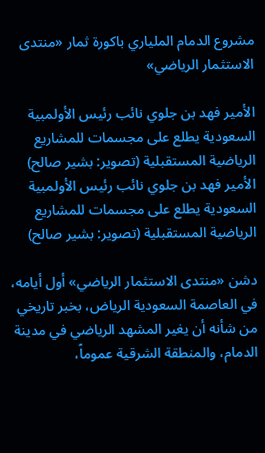مشروع الدمام الملياري باكورة ثمار «منتدى الاستثمار الرياضي»

الأمير فهد بن جلوي نائب رئيس الأولمبية السعودية يطلع على مجسمات للمشاريع الرياضية المستقبلية (تصوير: بشير صالح)
الأمير فهد بن جلوي نائب رئيس الأولمبية السعودية يطلع على مجسمات للمشاريع الرياضية المستقبلية (تصوير: بشير صالح)

دشن «منتدى الاستثمار الرياضي» أول أيامه، في العاصمة السعودية الرياض، بخبر تاريخي من شأنه أن يغير المشهد الرياضي في مدينة الدمام، والمنطقة الشرقية عموماً،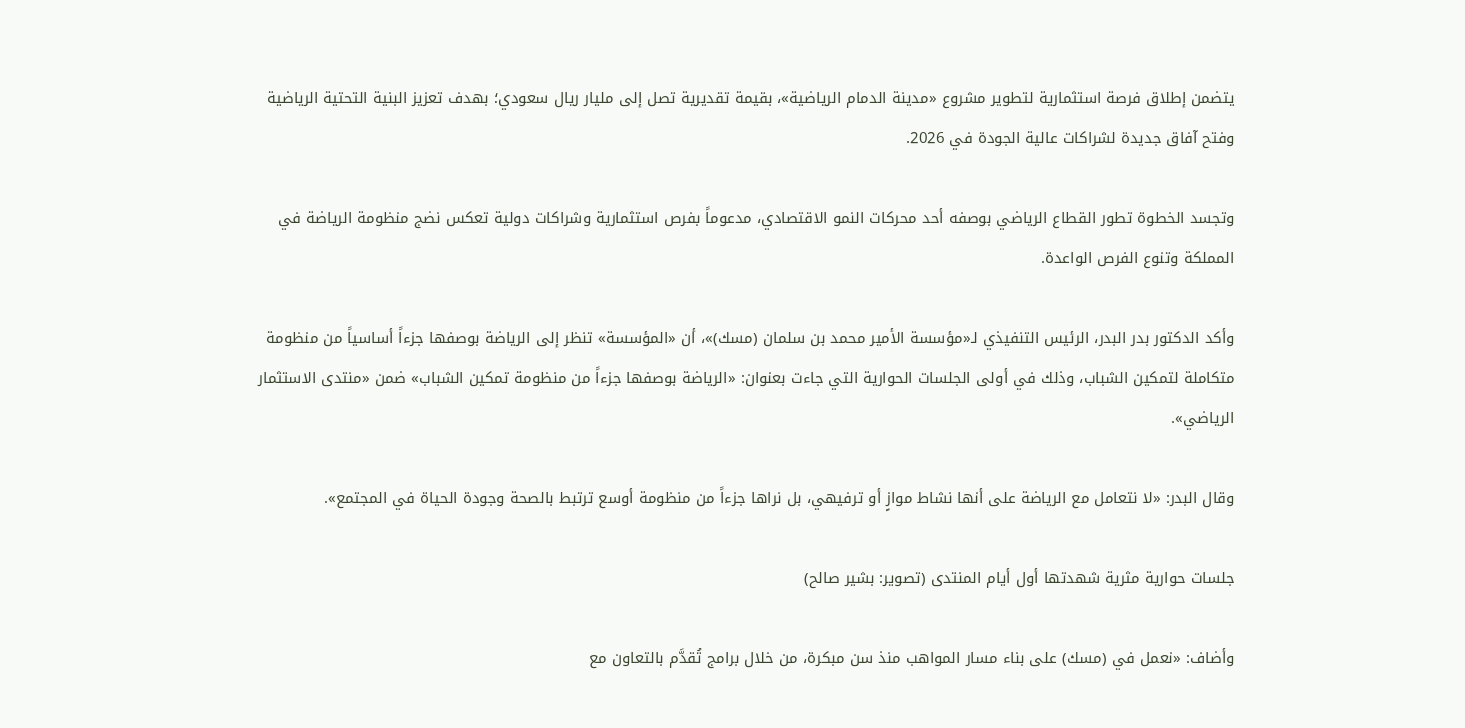يتضمن إطلاق فرصة استثمارية لتطوير مشروع «مدينة الدمام الرياضية»، بقيمة تقديرية تصل إلى مليار ريال سعودي؛ بهدف تعزيز البنية التحتية الرياضية وفتح آفاق جديدة لشراكات عالية الجودة في 2026.

وتجسد الخطوة تطور القطاع الرياضي بوصفه أحد محركات النمو الاقتصادي، مدعوماً بفرص استثمارية وشراكات دولية تعكس نضج منظومة الرياضة في المملكة وتنوع الفرص الواعدة.

وأكد الدكتور بدر البدر، الرئيس التنفيذي لـ«مؤسسة الأمير محمد بن سلمان (مسك)»، أن «المؤسسة» تنظر إلى الرياضة بوصفها جزءاً أساسياً من منظومة متكاملة لتمكين الشباب، وذلك في أولى الجلسات الحوارية التي جاءت بعنوان: «الرياضة بوصفها جزءاً من منظومة تمكين الشباب» ضمن «منتدى الاستثمار الرياضي».

وقال البدر: «لا نتعامل مع الرياضة على أنها نشاط موازٍ أو ترفيهي، بل نراها جزءاً من منظومة أوسع ترتبط بالصحة وجودة الحياة في المجتمع».

جلسات حوارية مثرية شهدتها أول أيام المنتدى (تصوير: بشير صالح)

وأضاف: «نعمل في (مسك) على بناء مسار المواهب منذ سن مبكرة، من خلال برامج تُقدَّم بالتعاون مع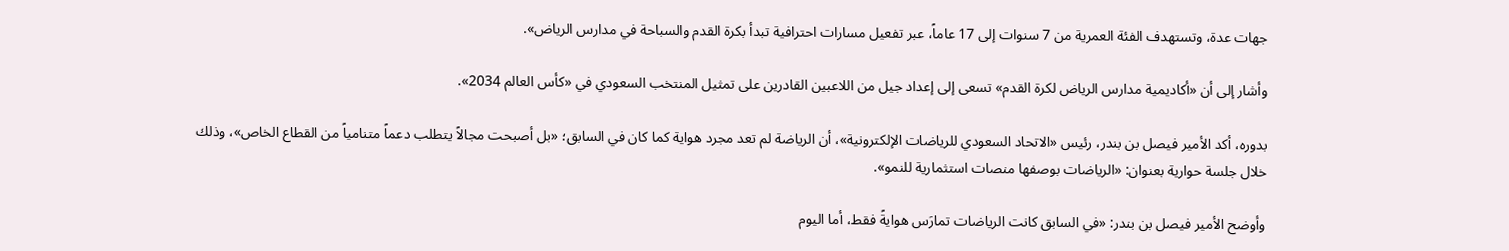جهات عدة، وتستهدف الفئة العمرية من 7 سنوات إلى 17 عاماً، عبر تفعيل مسارات احترافية تبدأ بكرة القدم والسباحة في مدارس الرياض».

وأشار إلى أن «أكاديمية مدارس الرياض لكرة القدم» تسعى إلى إعداد جيل من اللاعبين القادرين على تمثيل المنتخب السعودي في «كأس العالم 2034».

بدوره، أكد الأمير فيصل بن بندر، رئيس «الاتحاد السعودي للرياضات الإلكترونية»، أن الرياضة لم تعد مجرد هواية كما كان في السابق؛ «بل أصبحت مجالاً يتطلب دعماً متنامياً من القطاع الخاص»، وذلك خلال جلسة حوارية بعنوان: «الرياضات بوصفها منصات استثمارية للنمو».

وأوضح الأمير فيصل بن بندر: «في السابق كانت الرياضات تمارَس هوايةً فقط، أما اليوم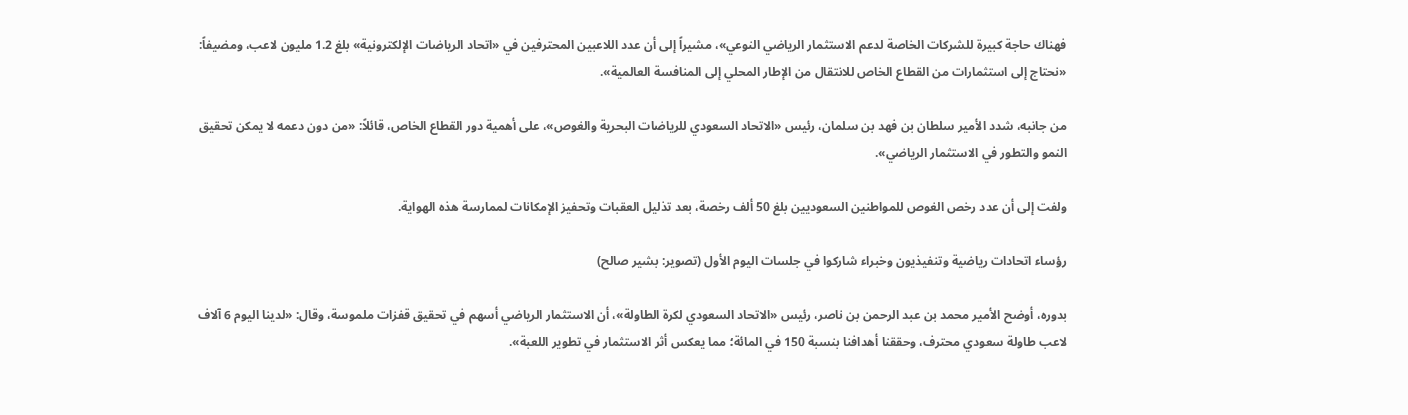فهناك حاجة كبيرة للشركات الخاصة لدعم الاستثمار الرياضي النوعي»، مشيراً إلى أن عدد اللاعبين المحترفين في «اتحاد الرياضات الإلكترونية» بلغ 1.2 مليون لاعب، ومضيفاً: «نحتاج إلى استثمارات من القطاع الخاص للانتقال من الإطار المحلي إلى المنافسة العالمية».

من جانبه، شدد الأمير سلطان بن فهد بن سلمان، رئيس «الاتحاد السعودي للرياضات البحرية والغوص»، على أهمية دور القطاع الخاص، قائلاً: «من دون دعمه لا يمكن تحقيق النمو والتطور في الاستثمار الرياضي».

ولفت إلى أن عدد رخص الغوص للمواطنين السعوديين بلغ 50 ألف رخصة، بعد تذليل العقبات وتحفيز الإمكانات لممارسة هذه الهواية.

رؤساء اتحادات رياضية وتنفيذيون وخبراء شاركوا في جلسات اليوم الأول (تصوير: بشير صالح)

بدوره، أوضح الأمير محمد بن عبد الرحمن بن ناصر، رئيس «الاتحاد السعودي لكرة الطاولة»، أن الاستثمار الرياضي أسهم في تحقيق قفزات ملموسة، وقال: «لدينا اليوم 6 آلاف لاعب طاولة سعودي محترف، وحققنا أهدافنا بنسبة 150 في المائة؛ مما يعكس أثر الاستثمار في تطوير اللعبة».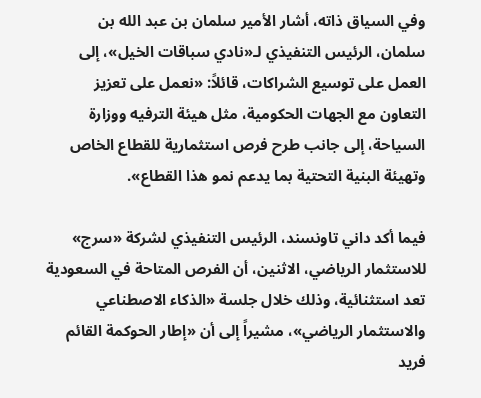وفي السياق ذاته، أشار الأمير سلمان بن عبد الله بن سلمان، الرئيس التنفيذي لـ«نادي سباقات الخيل»، إلى العمل على توسيع الشراكات، قائلاً: «نعمل على تعزيز التعاون مع الجهات الحكومية، مثل هيئة الترفيه ووزارة السياحة، إلى جانب طرح فرص استثمارية للقطاع الخاص وتهيئة البنية التحتية بما يدعم نمو هذا القطاع».

فيما أكد داني تاونسند، الرئيس التنفيذي لشركة «سرج» للاستثمار الرياضي، الاثنين، أن الفرص المتاحة في السعودية تعد استثنائية، وذلك خلال جلسة «الذكاء الاصطناعي والاستثمار الرياضي»، مشيراً إلى أن «إطار الحوكمة القائم فريد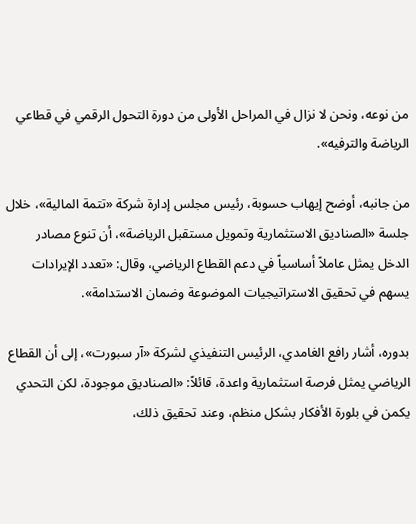من نوعه، ونحن لا نزال في المراحل الأولى من دورة التحول الرقمي في قطاعي الرياضة والترفيه».

من جانبه، أوضح إيهاب حسوبة، رئيس مجلس إدارة شركة «تتمة المالية»، خلال جلسة «الصناديق الاستثمارية وتمويل مستقبل الرياضة»، أن تنوع مصادر الدخل يمثل عاملاً أساسياً في دعم القطاع الرياضي، وقال: «تعدد الإيرادات يسهم في تحقيق الاستراتيجيات الموضوعة وضمان الاستدامة».

بدوره، أشار رافع الغامدي، الرئيس التنفيذي لشركة «آر سبورت»، إلى أن القطاع الرياضي يمثل فرصة استثمارية واعدة، قائلاً: «الصناديق موجودة، لكن التحدي يكمن في بلورة الأفكار بشكل منظم، وعند تحقيق ذلك،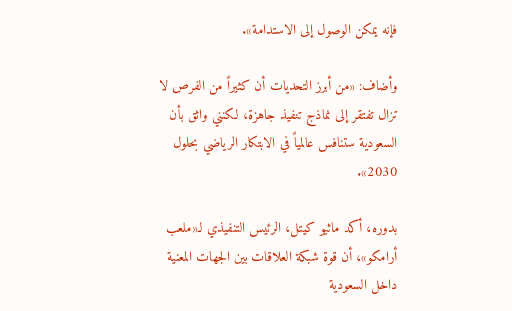فإنه يمكن الوصول إلى الاستدامة».

وأضاف: «من أبرز التحديات أن كثيراً من الفرص لا تزال تفتقر إلى نماذج تنفيذ جاهزة، لكنني واثق بأن السعودية ستنافس عالمياً في الابتكار الرياضي بحلول 2030».

بدوره، أكد ماثيو كيتل، الرئيس التنفيذي لـ«ملعب أرامكو»، أن قوة شبكة العلاقات بين الجهات المعنية داخل السعودية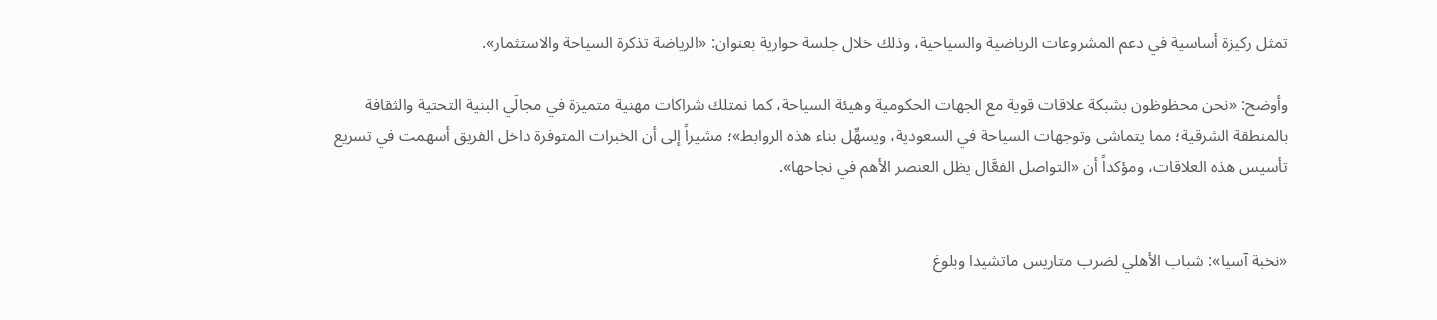تمثل ركيزة أساسية في دعم المشروعات الرياضية والسياحية، وذلك خلال جلسة حوارية بعنوان: «الرياضة تذكرة السياحة والاستثمار».

وأوضح: «نحن محظوظون بشبكة علاقات قوية مع الجهات الحكومية وهيئة السياحة، كما نمتلك شراكات مهنية متميزة في مجالَي البنية التحتية والثقافة بالمنطقة الشرقية؛ مما يتماشى وتوجهات السياحة في السعودية، ويسهِّل بناء هذه الروابط»؛ مشيراً إلى أن الخبرات المتوفرة داخل الفريق أسهمت في تسريع تأسيس هذه العلاقات، ومؤكداً أن «التواصل الفعَّال يظل العنصر الأهم في نجاحها».


«نخبة آسيا»: شباب الأهلي لضرب متاريس ماتشيدا وبلوغ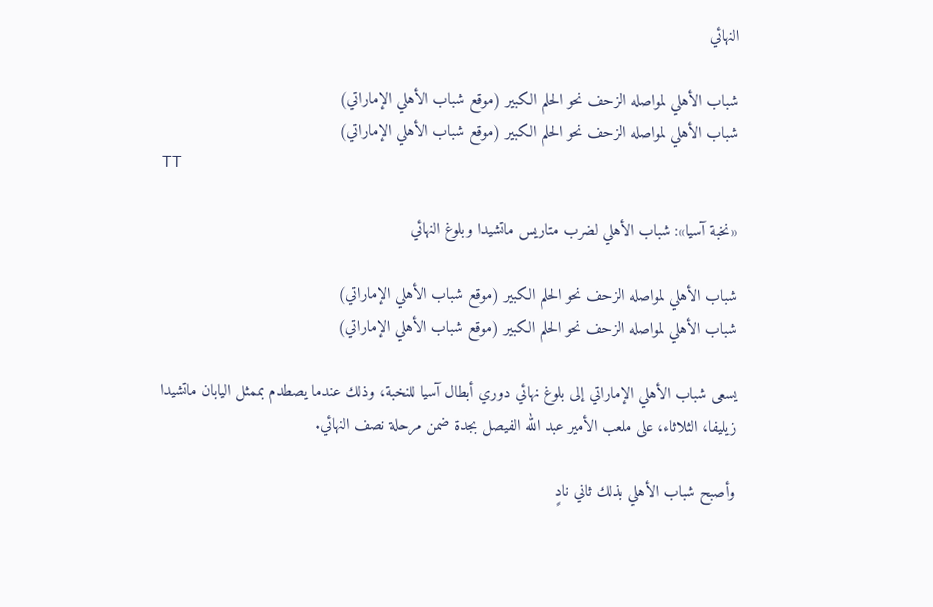النهائي

شباب الأهلي لمواصله الزحف نحو الحلم الكبير (موقع شباب الأهلي الإماراتي)
شباب الأهلي لمواصله الزحف نحو الحلم الكبير (موقع شباب الأهلي الإماراتي)
TT

«نخبة آسيا»: شباب الأهلي لضرب متاريس ماتشيدا وبلوغ النهائي

شباب الأهلي لمواصله الزحف نحو الحلم الكبير (موقع شباب الأهلي الإماراتي)
شباب الأهلي لمواصله الزحف نحو الحلم الكبير (موقع شباب الأهلي الإماراتي)

يسعى شباب الأهلي الإماراتي إلى بلوغ نهائي دوري أبطال آسيا للنخبة، وذلك عندما يصطدم بممثل اليابان ماتشيدا زيليفا، الثلاثاء، على ملعب الأمير عبد الله الفيصل بجدة ضمن مرحلة نصف النهائي.

وأصبح شباب الأهلي بذلك ثاني نادٍ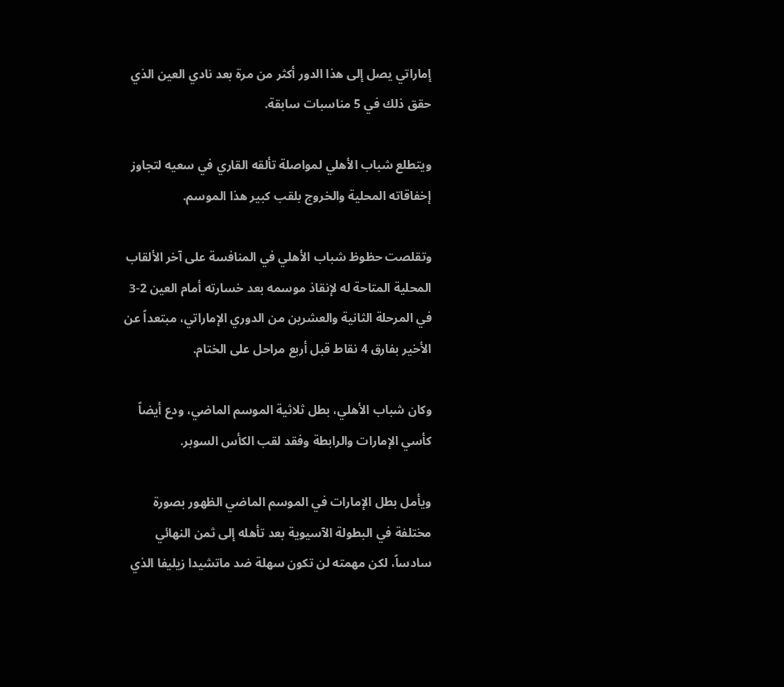إماراتي يصل إلى هذا الدور أكثر من مرة بعد نادي العين الذي حقق ذلك في 5 مناسبات سابقة.

ويتطلع شباب الأهلي لمواصلة تألقه القاري في سعيه لتجاوز إخفاقاته المحلية والخروج بلقب كبير هذا الموسم.

وتقلصت حظوظ شباب الأهلي في المنافسة على آخر الألقاب المحلية المتاحة له لإنقاذ موسمه بعد خسارته أمام العين 2-3 في المرحلة الثانية والعشرين من الدوري الإماراتي، مبتعداً عن الأخير بفارق 4 نقاط قبل أربع مراحل على الختام.

وكان شباب الأهلي، بطل ثلاثية الموسم الماضي، ودع أيضاً كأسي الإمارات والرابطة وفقد لقب الكأس السوبر.

ويأمل بطل الإمارات في الموسم الماضي الظهور بصورة مختلفة في البطولة الآسيوية بعد تأهله إلى ثمن النهائي سادساً، لكن مهمته لن تكون سهلة ضد ماتشيدا زيليفا الذي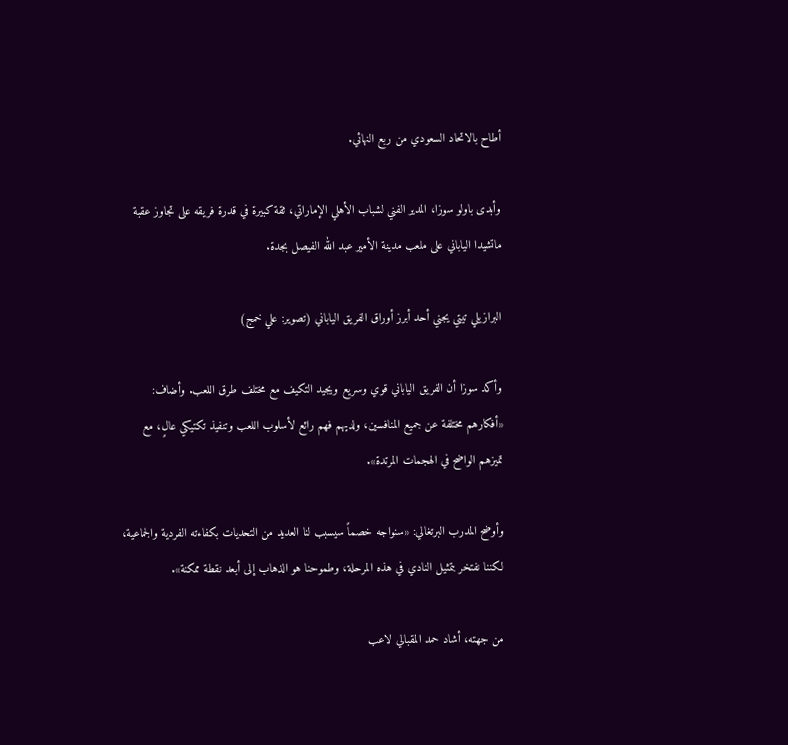أطاح بالاتحاد السعودي من ربع النهائي.

وأبدى باولو سوزا، المدير الفني لشباب الأهلي الإماراتي، ثقة كبيرة في قدرة فريقه على تجاوز عقبة ماتشيدا الياباني على ملعب مدينة الأمير عبد الله الفيصل بجدة.

البرازيلي تيتي يجني أحد أبرز أوراق الفريق الياباني (تصوير: علي خمج)

وأكد سوزا أن الفريق الياباني قوي وسريع ويجيد التكيف مع مختلف طرق اللعب. وأضاف: «أفكارهم مختلفة عن جميع المنافسين، ولديهم فهم رائع لأسلوب اللعب وتنفيذ تكتيكي عالٍ، مع تميزهم الواضح في الهجمات المرتدة».

وأوضح المدرب البرتغالي: «سنواجه خصماً سيسبب لنا العديد من التحديات بكفاءته الفردية والجماعية، لكننا نفتخر بتمثيل النادي في هذه المرحلة، وطموحنا هو الذهاب إلى أبعد نقطة ممكنة».

من جهته، أشاد حمد المقبالي لاعب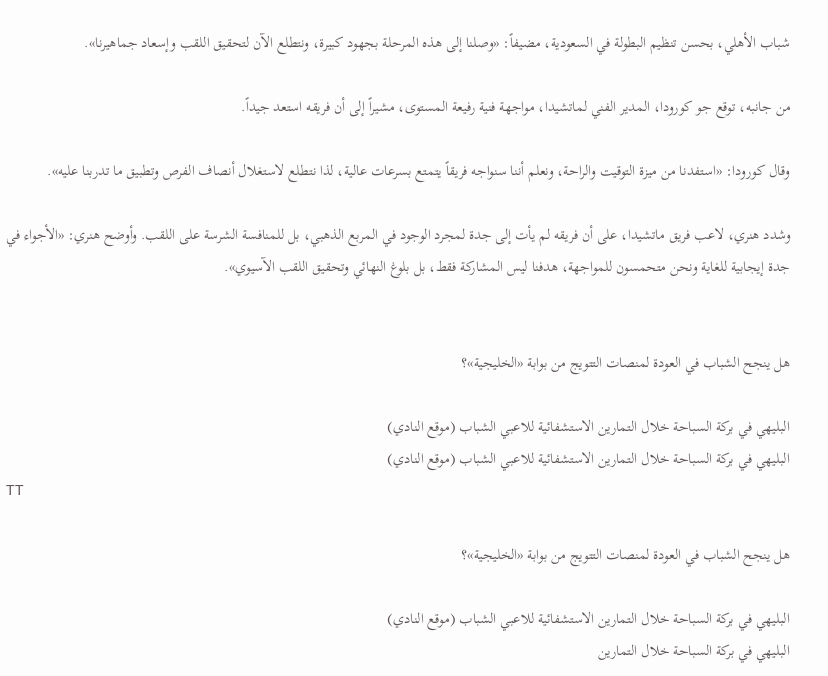شباب الأهلي، بحسن تنظيم البطولة في السعودية، مضيفاً: «وصلنا إلى هذه المرحلة بجهود كبيرة، ونتطلع الآن لتحقيق اللقب وإسعاد جماهيرنا».

من جانبه، توقع جو كورودا، المدير الفني لماتشيدا، مواجهة فنية رفيعة المستوى، مشيراً إلى أن فريقه استعد جيداً.

وقال كورودا: «استفدنا من ميزة التوقيت والراحة، ونعلم أننا سنواجه فريقاً يتمتع بسرعات عالية، لذا نتطلع لاستغلال أنصاف الفرص وتطبيق ما تدربنا عليه».

وشدد هنري، لاعب فريق ماتشيدا، على أن فريقه لم يأت إلى جدة لمجرد الوجود في المربع الذهبي، بل للمنافسة الشرسة على اللقب. وأوضح هنري: «الأجواء في جدة إيجابية للغاية ونحن متحمسون للمواجهة، هدفنا ليس المشاركة فقط، بل بلوغ النهائي وتحقيق اللقب الآسيوي».


هل ينجح الشباب في العودة لمنصات التتويج من بوابة «الخليجية»؟

البليهي في بركة السباحة خلال التمارين الاستشفائية للاعبي الشباب (موقع النادي)
البليهي في بركة السباحة خلال التمارين الاستشفائية للاعبي الشباب (موقع النادي)
TT

هل ينجح الشباب في العودة لمنصات التتويج من بوابة «الخليجية»؟

البليهي في بركة السباحة خلال التمارين الاستشفائية للاعبي الشباب (موقع النادي)
البليهي في بركة السباحة خلال التمارين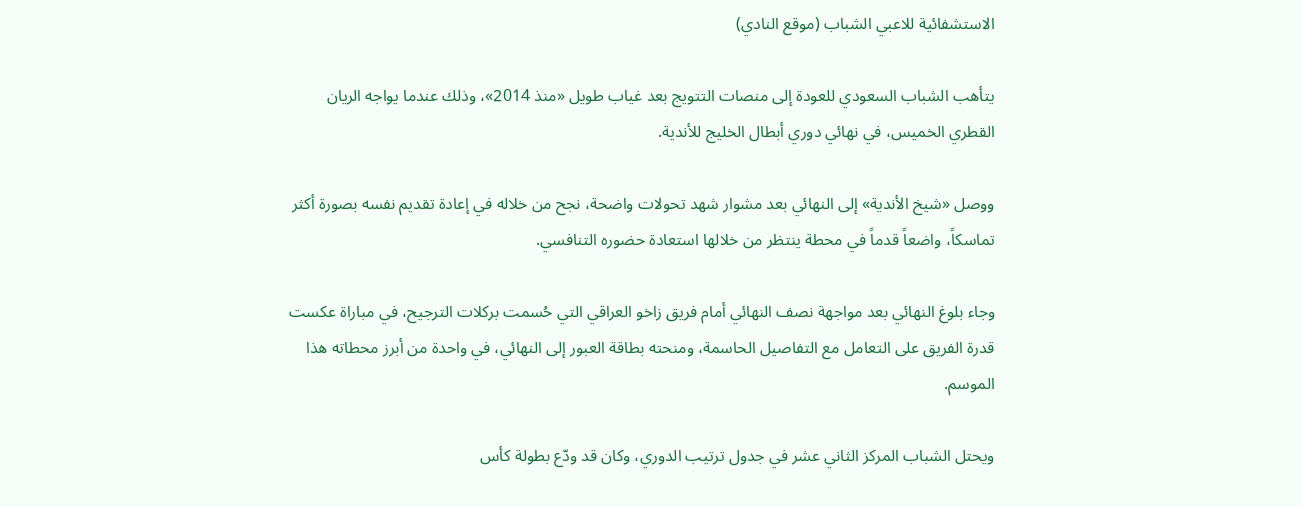الاستشفائية للاعبي الشباب (موقع النادي)

يتأهب الشباب السعودي للعودة إلى منصات التتويج بعد غياب طويل «منذ 2014»، وذلك عندما يواجه الريان القطري الخميس، في نهائي دوري أبطال الخليج للأندية.

ووصل «شيخ الأندية» إلى النهائي بعد مشوار شهد تحولات واضحة، نجح من خلاله في إعادة تقديم نفسه بصورة أكثر تماسكاً، واضعاً قدماً في محطة ينتظر من خلالها استعادة حضوره التنافسي.

وجاء بلوغ النهائي بعد مواجهة نصف النهائي أمام فريق زاخو العراقي التي حُسمت بركلات الترجيح، في مباراة عكست قدرة الفريق على التعامل مع التفاصيل الحاسمة، ومنحته بطاقة العبور إلى النهائي، في واحدة من أبرز محطاته هذا الموسم.

ويحتل الشباب المركز الثاني عشر في جدول ترتيب الدوري، وكان قد ودّع بطولة كأس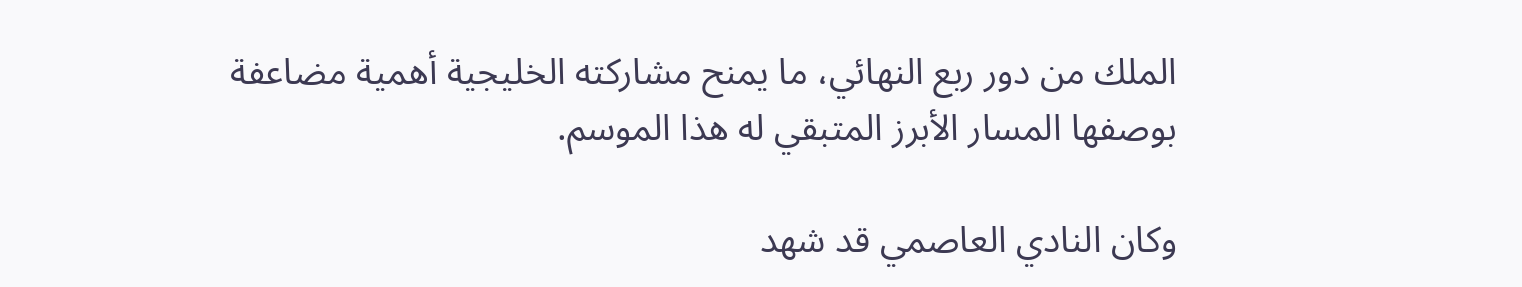الملك من دور ربع النهائي، ما يمنح مشاركته الخليجية أهمية مضاعفة بوصفها المسار الأبرز المتبقي له هذا الموسم.

وكان النادي العاصمي قد شهد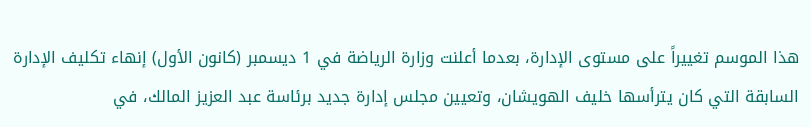هذا الموسم تغييراً على مستوى الإدارة، بعدما أعلنت وزارة الرياضة في 1 ديسمبر (كانون الأول) إنهاء تكليف الإدارة السابقة التي كان يترأسها خليف الهويشان، وتعيين مجلس إدارة جديد برئاسة عبد العزيز المالك، في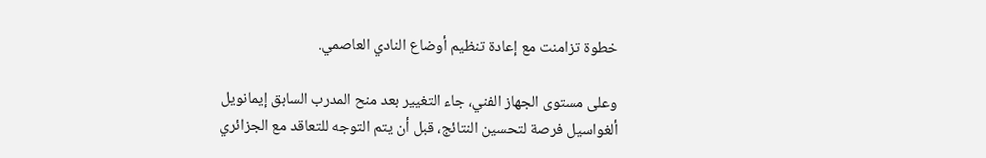خطوة تزامنت مع إعادة تنظيم أوضاع النادي العاصمي.

وعلى مستوى الجهاز الفني، جاء التغيير بعد منح المدرب السابق إيمانويل ألغواسيل فرصة لتحسين النتائج، قبل أن يتم التوجه للتعاقد مع الجزائري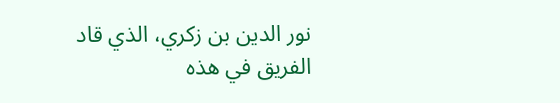نور الدين بن زكري، الذي قاد الفريق في هذه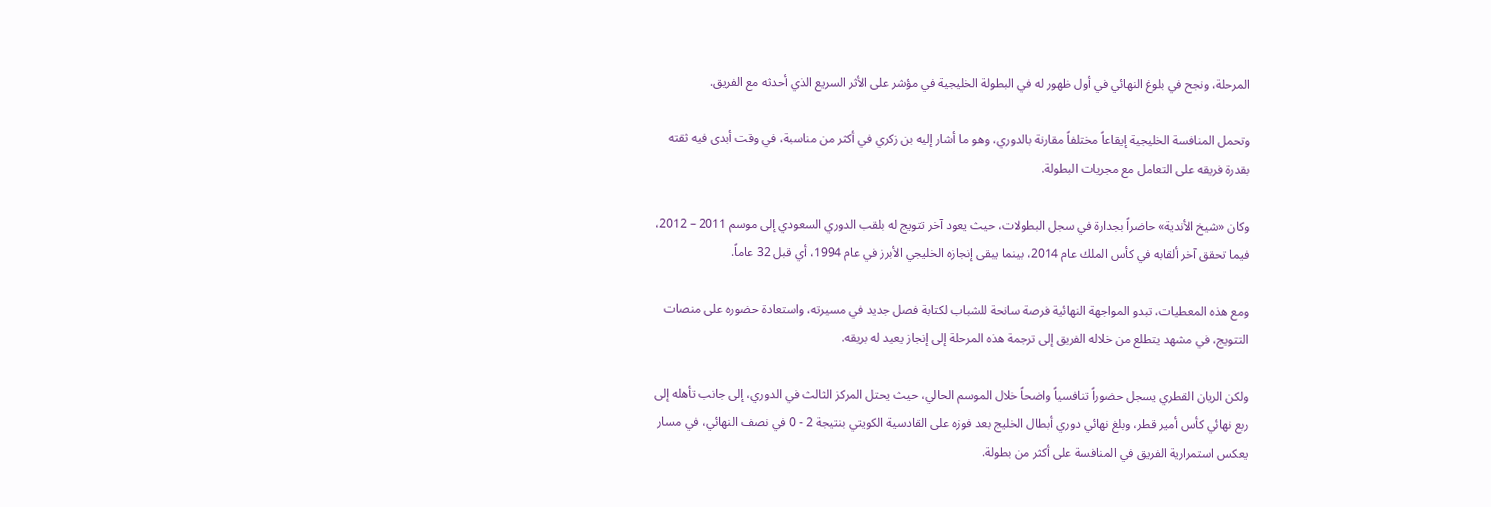المرحلة، ونجح في بلوغ النهائي في أول ظهور له في البطولة الخليجية في مؤشر على الأثر السريع الذي أحدثه مع الفريق.

وتحمل المنافسة الخليجية إيقاعاً مختلفاً مقارنة بالدوري، وهو ما أشار إليه بن زكري في أكثر من مناسبة، في وقت أبدى فيه ثقته بقدرة فريقه على التعامل مع مجريات البطولة.

وكان «شيخ الأندية» حاضراً بجدارة في سجل البطولات، حيث يعود آخر تتويج له بلقب الدوري السعودي إلى موسم 2011 – 2012، فيما تحقق آخر ألقابه في كأس الملك عام 2014، بينما يبقى إنجازه الخليجي الأبرز في عام 1994، أي قبل 32 عاماً.

ومع هذه المعطيات، تبدو المواجهة النهائية فرصة سانحة للشباب لكتابة فصل جديد في مسيرته، واستعادة حضوره على منصات التتويج، في مشهد يتطلع من خلاله الفريق إلى ترجمة هذه المرحلة إلى إنجاز يعيد له بريقه.

ولكن الريان القطري يسجل حضوراً تنافسياً واضحاً خلال الموسم الحالي، حيث يحتل المركز الثالث في الدوري، إلى جانب تأهله إلى ربع نهائي كأس أمير قطر، وبلغ نهائي دوري أبطال الخليج بعد فوزه على القادسية الكويتي بنتيجة 2 - 0 في نصف النهائي، في مسار يعكس استمرارية الفريق في المنافسة على أكثر من بطولة.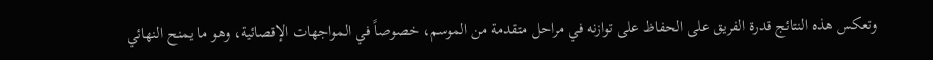وتعكس هذه النتائج قدرة الفريق على الحفاظ على توازنه في مراحل متقدمة من الموسم، خصوصاً في المواجهات الإقصائية، وهو ما يمنح النهائي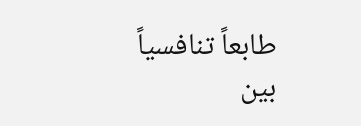طابعاً تنافسياً بين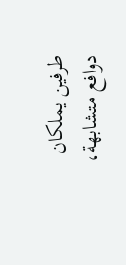طرفين يملكان دوافع متشابهة،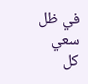في ظل سعي كل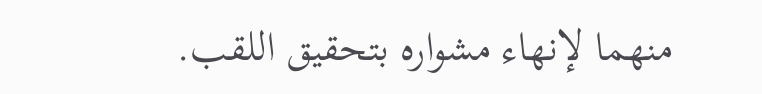منهما لإنهاء مشواره بتحقيق اللقب.